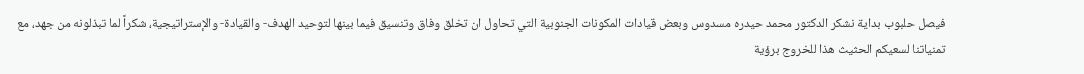فيصل حلبوب بداية نشكر الدكتور محمد حيدره مسدوس وبعض قيادات المكونات الجنوبية التي تحاول ان تخلق وفاق وتنسيق فيما بينها لتوحيد الهدف- والقيادة- والإستراتيجية، شكراً لما تبذلونه من جهد، مع تمنياتنا لسعيكم الحثيث هذا للخروج برؤية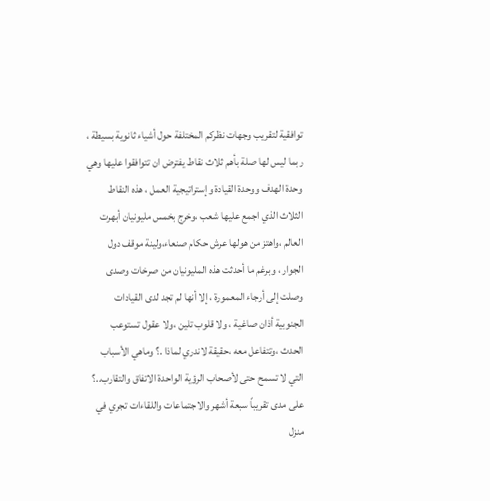توافقية لتقريب وجهات نظركم المختلفة حول أشياء ثانوية بسيطة ، ربما ليس لها صلة بأهم ثلاث نقاط يفترض ان تتوافقوا عليها وهي وحدة الهدف ووحدة القيادة وإستراتيجية العمل ، هذه النقاط الثلاث الذي اجمع عليها شعب ،وخرج بخمس مليونيان أبهرت العالم ،واهتز من هولها عرش حكام صنعاء،ولينة موقف دول الجوار ، وبرغم ما أحدثت هذه المليونيان من صرخات وصدى وصلت إلى أرجاء المعمورة ، إلا أنها لم تجد لدى القيادات الجنوبية أذان صاغية ، ولا قلوب تلين ،ولا عقول تستوعب الحدث ،وتتفاعل معه ،حقيقة لاندري لماذا .؟ وماهي الأسباب التي لا تسمح حتى لأصحاب الرؤية الواحدة الاتفاق والتقارب..؟ على مدى تقريباً سبعة أشهر والاجتماعات واللقاءات تجري في منزل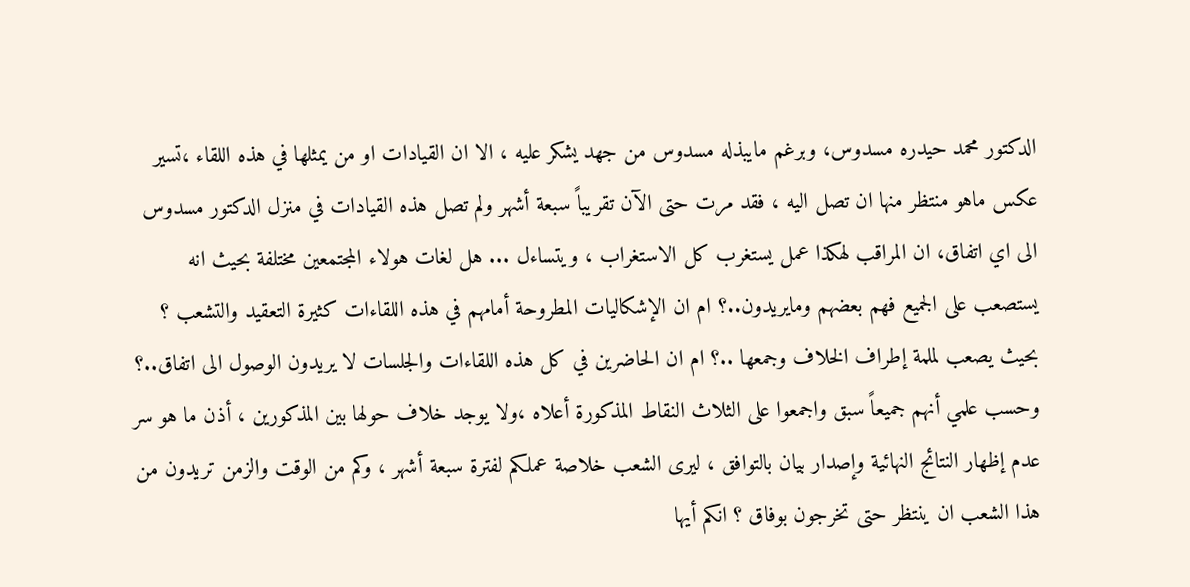الدكتور محمد حيدره مسدوس، وبرغم مايبذله مسدوس من جهد يشكر عليه ، الا ان القيادات او من يمثلها في هذه اللقاء ،تسير عكس ماهو منتظر منها ان تصل اليه ، فقد مرت حتى الآن تقريباً سبعة أشهر ولم تصل هذه القيادات في منزل الدكتور مسدوس الى اي اتفاق، ان المراقب لهكذا عمل يستغرب كل الاستغراب ، ويتساءل ... هل لغات هولاء المجتمعين مختلفة بحيث انه يستصعب على الجميع فهم بعضهم ومايريدون..؟ ام ان الإشكاليات المطروحة أمامهم في هذه اللقاءات كثيرة التعقيد والتشعب ؟ بحيث يصعب لملمة إطراف الخلاف وجمعها ..؟ ام ان الحاضرين في كل هذه اللقاءات والجلسات لا يريدون الوصول الى اتفاق..؟ وحسب علمي أنهم جميعاً سبق واجمعوا على الثلاث النقاط المذكورة أعلاه ،ولا يوجد خلاف حولها بين المذكورين ، أذن ما هو سر عدم إظهار النتائج النهائية وإصدار بيان بالتوافق ، ليرى الشعب خلاصة عملكم لفترة سبعة أشهر ، وكم من الوقت والزمن تريدون من هذا الشعب ان ينتظر حتى تخرجون بوفاق ؟ انكم أيها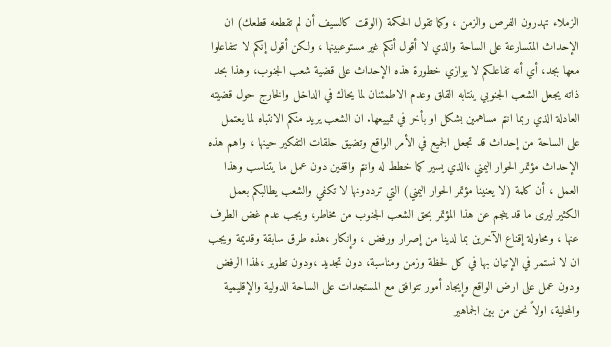الزملاء تهدرون الفرص والزمن ، وكما تقول الحكمة (الوقت كالسيف أن لم تقطعه قطعك) ان الإحداث المتسارعة على الساحة والذي لا أقول أنكم غير مستوعبينها ، ولكن أقول إنكم لا تتفاعلوا معها بجد، أي أنه تفاعلكم لا يوازي خطورة هذه الإحداث على قضية شعب الجنوب، وهذا بحد ذاته يجعل الشعب الجنوبي ينتابه القلق وعدم الاطمئنان لما يحاك في الداخل والخارج حول قضيته العادلة الذي ربما انتم مساهمين بشكل او بأخر في تمييعها. ان الشعب يريد منكم الانتباه لما يعتمل على الساحة من إحداث قد تجعل الجميع في الأمر الواقع وتضيق حلقات التفكير حينها ، واهم هذه الإحداث مؤتمر الحوار اليمني ،الذي يسير كما خطط له وانتم واقفين دون عمل ما يتناسب وهذا العمل ، أن كلمة (لا يعنينا مؤتمر الحوار اليمني) التي ترددونها لا تكفي والشعب يطالبكم بعمل الكثير ليرى ما قد ينجم عن هذا المؤتمر بحق الشعب الجنوب من مخاطر، ويجب عدم غض الطرف عنها ، ومحاولة إقناع الآخرين بما لدينا من إصرار ورفض ، وإنكار ،هذه طرق سابقة وقديمة ويجب ان لا نستمر في الإتيان بها في كل لحظة وزمن ومناسبة، دون تجديد ،ودون تطوير ،لهذا الرفض ودون عمل على ارض الواقع وإيجاد أمور تتوافق مع المستجدات على الساحة الدولية والإقليمية والمحلية، اولاً نحن من بين الجماهير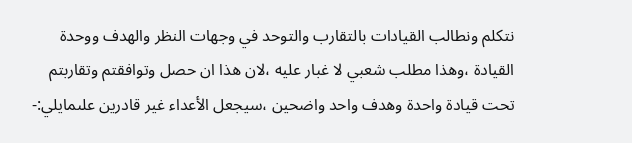نتكلم ونطالب القيادات بالتقارب والتوحد في وجهات النظر والهدف ووحدة القيادة ،وهذا مطلب شعبي لا غبار عليه ،لان هذا ان حصل وتوافقتم وتقاربتم تحت قيادة واحدة وهدف واحد واضحين ،سيجعل الأعداء غير قادرين علىمايلي:-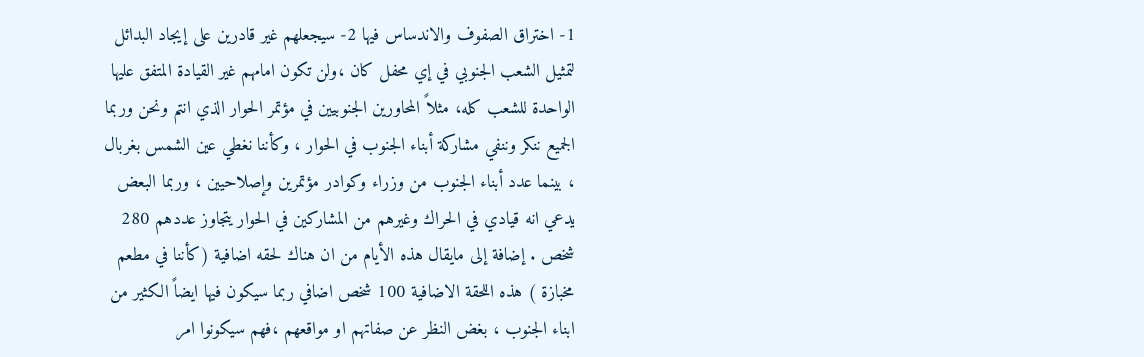1- اختراق الصفوف والاندساس فيها 2- سيجعلهم غير قادرين على إيجاد البدائل لتمثيل الشعب الجنوبي في إي محفل كان ،ولن تكون امامهم غير القيادة المتفق عليها الواحدة للشعب كله، مثلاً المحاورين الجنوبيين في مؤتمر الحوار الذي انتم ونحن وربما الجميع ننكر وننفي مشاركة أبناء الجنوب في الحوار ، وكأننا نغطي عين الشمس بغربال ، بينما عدد أبناء الجنوب من وزراء وكوادر مؤتمرين وإصلاحيين ، وربما البعض يدعي انه قيادي في الحراك وغيرهم من المشاركين في الحوار يتجاوز عددهم 280 شخص . إضافة إلى مايقال هذه الأيام من ان هناك لحقه اضافية (كأننا في مطعم مخبازة ) هذه اللحقة الاضافية 100 شخص اضافي ربما سيكون فيها ايضاً الكثير من ابناء الجنوب ، بغض النظر عن صفاتهم او مواقعهم ،فهم سيكونوا امر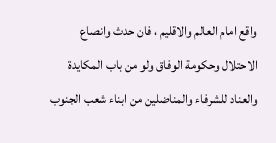واقع امام العالم والاقليم ، فان حدث وانصاع الاحتلال وحكومة الوفاق ولو من باب المكايدة والعناد للشرفاء والمناضلين من ابناء شعب الجنوب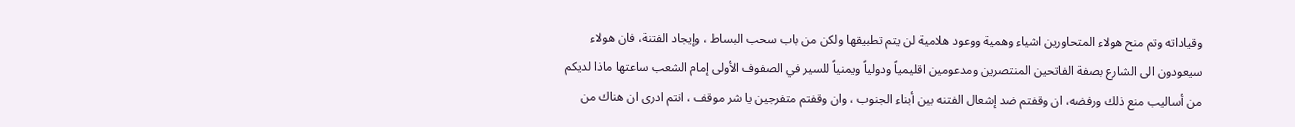وقياداته وتم منح هولاء المتحاورين اشياء وهمية ووعود هلامية لن يتم تطبيقها ولكن من باب سحب البساط ، وإيجاد الفتنة، فان هولاء سيعودون الى الشارع بصفة الفاتحين المنتصرين ومدعومين اقليمياً ودولياً ويمنياً للسير في الصفوف الأولى إمام الشعب ساعتها ماذا لديكم من أساليب منع ذلك ورفضه، ان وقفتم ضد إشعال الفتنه بين أبناء الجنوب ، وان وقفتم متفرجين يا شر موقف ، انتم ادرى ان هناك من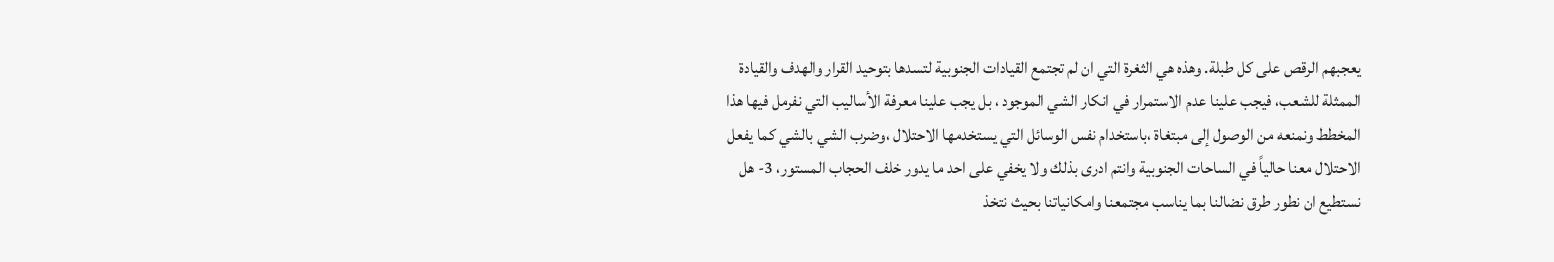يعجبهم الرقص على كل طبلة. وهذه هي الثغرة التي ان لم تجتمع القيادات الجنوبية لتسدها بتوحيد القرار والهدف والقيادة الممثلة للشعب، فيجب علينا عدم الاستمرار في انكار الشي الموجود ، بل يجب علينا معرفة الأساليب التي نفرمل فيها هذا المخطط ونمنعه من الوصول إلى مبتغاة ،باستخدام نفس الوسائل التي يستخدمها الاحتلال ،وضرب الشي بالشي كما يفعل الاحتلال معنا حالياً في الساحات الجنوبية وانتم ادرى بذلك ولا يخفي على احد ما يدور خلف الحجاب المستور، 3- هل نستطيع ان نطور طرق نضالنا بما يناسب مجتمعنا وامكانياتنا بحيث نتخذ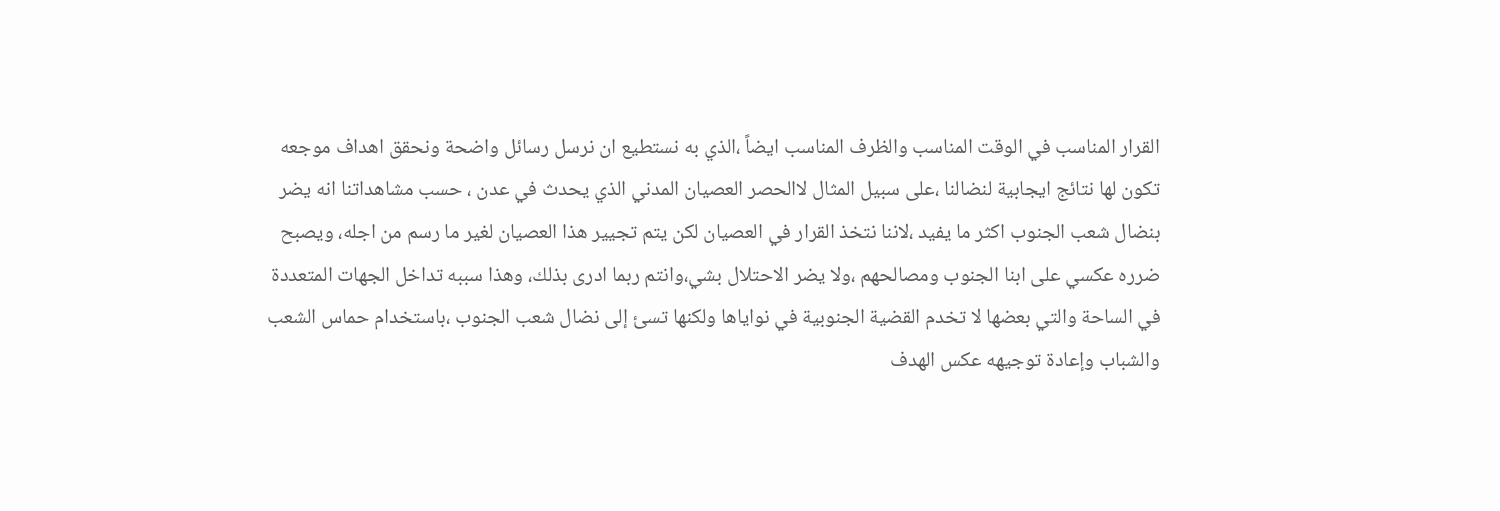القرار المناسب في الوقت المناسب والظرف المناسب ايضاً ،الذي به نستطيع ان نرسل رسائل واضحة ونحقق اهداف موجعه تكون لها نتائج ايجابية لنضالنا ،على سبيل المثال لاالحصر العصيان المدني الذي يحدث في عدن ، حسب مشاهداتنا انه يضر بنضال شعب الجنوب اكثر ما يفيد ،لاننا نتخذ القرار في العصيان لكن يتم تجيير هذا العصيان لغير ما رسم من اجله، ويصبح ضرره عكسي على ابنا الجنوب ومصالحهم ،ولا يضر الاحتلال بشي،وانتم ربما ادرى بذلك، وهذا سببه تداخل الجهات المتعددة في الساحة والتي بعضها لا تخدم القضية الجنوبية في نواياها ولكنها تسئ إلى نضال شعب الجنوب ،باستخدام حماس الشعب والشباب وإعادة توجيهه عكس الهدف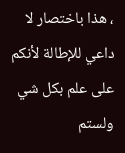، هذا باختصار لا داعي للإطالة لأنكم على علم بكل شي ولستم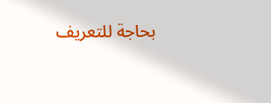بحاجة للتعريف